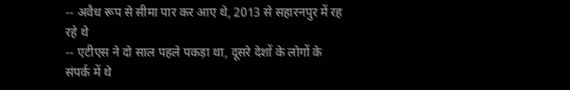-- अवैध रूप से सीमा पार कर आए थे, 2013 से सहारनपुर में रह रहे थे
-- एटीएस ने दो साल पहले पकड़ा था, दूसरे देशों के लोगों के संपर्क में थे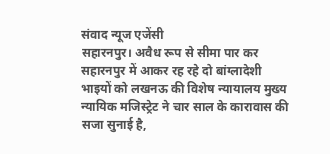संवाद न्यूज एजेंसी
सहारनपुर। अवैध रूप से सीमा पार कर सहारनपुर में आकर रह रहे दो बांग्लादेशी भाइयों को लखनऊ की विशेष न्यायालय मुख्य न्यायिक मजिस्ट्रेट ने चार साल के कारावास की सजा सुनाई है,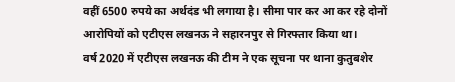वहीं 6500 रुपये का अर्थदंड भी लगाया है। सीमा पार कर आ कर रहे दोनों आरोपियों को एटीएस लखनऊ ने सहारनपुर से गिरफ्तार किया था।
वर्ष 2020 में एटीएस लखनऊ की टीम ने एक सूचना पर थाना कुतुबशेर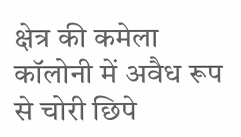क्षेत्र की कमेला कॉलोनी में अवैध रूप से चोरी छिपे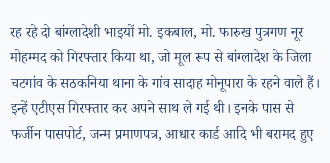रह रहे दो बांग्लादेशी भाइयों मो. इकबाल, मो. फारुख पुत्रगण नूर मोहम्मद को गिरफ्तार किया था, जो मूल रूप से बांग्लादेश के जिला चटगांव के सठकनिया थाना के गांव सादाह मोनूपारा के रहने वाले हैं। इन्हें एटीएस गिरफ्तार कर अपने साथ ले गई थी। इनके पास से फर्जीन पासपोर्ट, जन्म प्रमाणपत्र, आधार कार्ड आदि भी बरामद हुए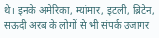थे। इनके अमेरिका, म्यांमार, इटली, ब्रिटेन, सऊदी अरब के लोगों से भी संपर्क उजागर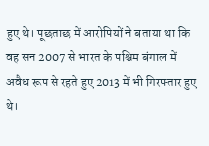हुए थे। पूछताछ में आरोपियों ने बताया था कि वह सन 2007 से भारत के पश्चिम बंगाल में अवैध रूप से रहते हुए 2013 में भी गिरफ्तार हुए थे।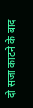दो सजा काटने के बाद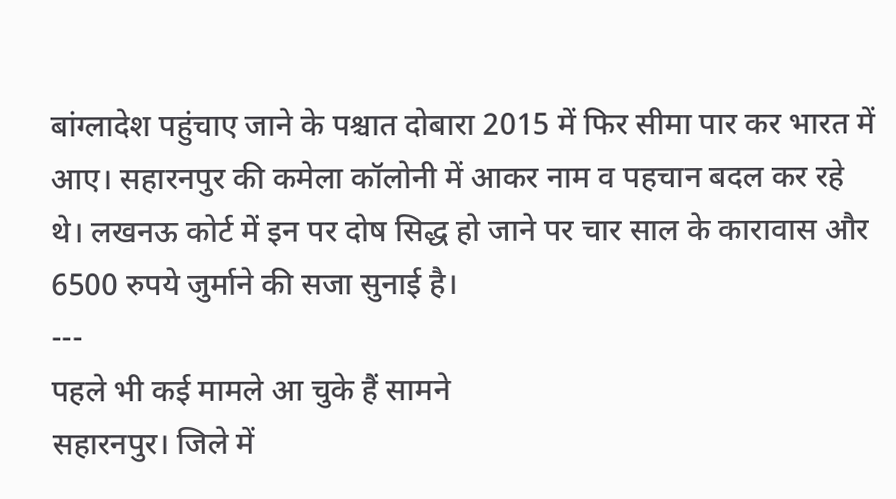बांग्लादेश पहुंचाए जाने के पश्चात दोबारा 2015 में फिर सीमा पार कर भारत में आए। सहारनपुर की कमेला कॉलोनी में आकर नाम व पहचान बदल कर रहे थे। लखनऊ कोर्ट में इन पर दोष सिद्ध हो जाने पर चार साल के कारावास और 6500 रुपये जुर्माने की सजा सुनाई है।
---
पहले भी कई मामले आ चुके हैं सामने
सहारनपुर। जिले में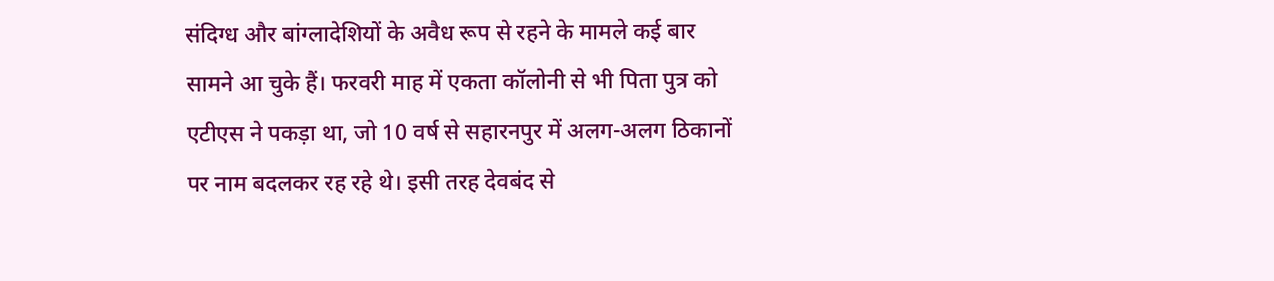संदिग्ध और बांग्लादेशियों के अवैध रूप से रहने के मामले कई बार सामने आ चुके हैं। फरवरी माह में एकता कॉलोनी से भी पिता पुत्र को एटीएस ने पकड़ा था, जो 10 वर्ष से सहारनपुर में अलग-अलग ठिकानों पर नाम बदलकर रह रहे थे। इसी तरह देवबंद से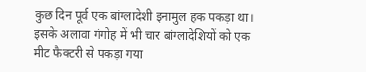कुछ दिन पूर्व एक बांग्लादेशी इनामुल हक पकड़ा था। इसके अलावा गंगोह में भी चार बांग्लादेशियों को एक मीट फैक्टरी से पकड़ा गया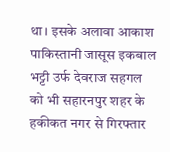था। इसके अलावा आकाश पाकिस्तानी जासूस इकबाल भट्टी उर्फ देवराज सहगल को भी सहारनपुर शहर के हकीकत नगर से गिरफ्तार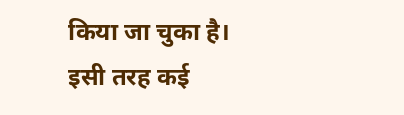किया जा चुका है। इसी तरह कई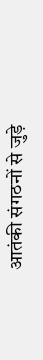आतंकी संगठनों से जुड़े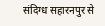संदिग्ध सहारनपुर से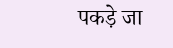पकड़े जा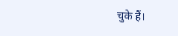चुके हैं।